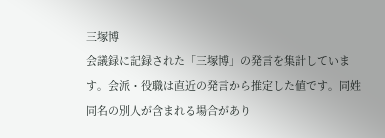三塚博
会議録に記録された「三塚博」の発言を集計しています。会派・役職は直近の発言から推定した値です。同姓同名の別人が含まれる場合があり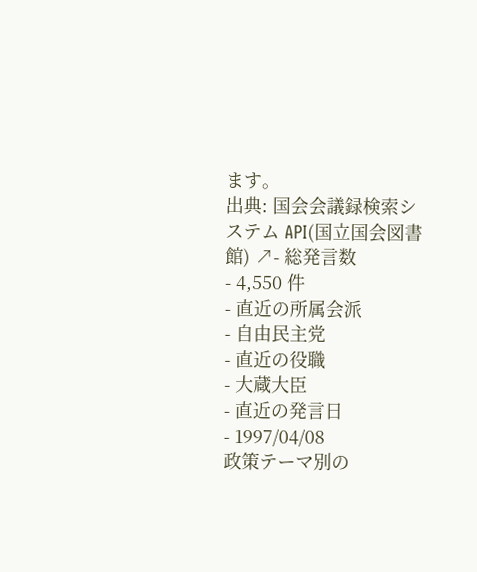ます。
出典: 国会会議録検索システム API(国立国会図書館) ↗- 総発言数
- 4,550 件
- 直近の所属会派
- 自由民主党
- 直近の役職
- 大蔵大臣
- 直近の発言日
- 1997/04/08
政策テーマ別の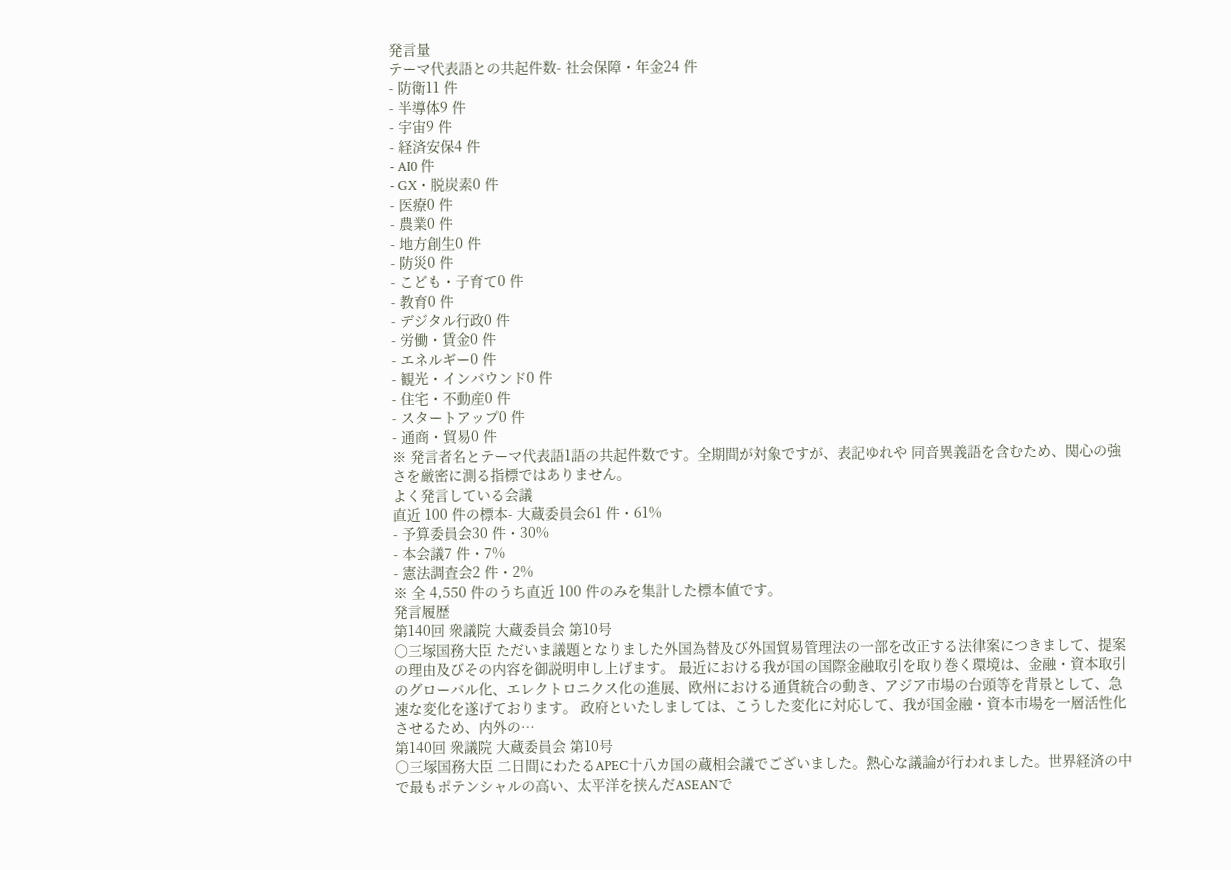発言量
テーマ代表語との共起件数- 社会保障・年金24 件
- 防衛11 件
- 半導体9 件
- 宇宙9 件
- 経済安保4 件
- AI0 件
- GX・脱炭素0 件
- 医療0 件
- 農業0 件
- 地方創生0 件
- 防災0 件
- こども・子育て0 件
- 教育0 件
- デジタル行政0 件
- 労働・賃金0 件
- エネルギー0 件
- 観光・インバウンド0 件
- 住宅・不動産0 件
- スタートアップ0 件
- 通商・貿易0 件
※ 発言者名とテーマ代表語1語の共起件数です。全期間が対象ですが、表記ゆれや 同音異義語を含むため、関心の強さを厳密に測る指標ではありません。
よく発言している会議
直近 100 件の標本- 大蔵委員会61 件・61%
- 予算委員会30 件・30%
- 本会議7 件・7%
- 憲法調査会2 件・2%
※ 全 4,550 件のうち直近 100 件のみを集計した標本値です。
発言履歴
第140回 衆議院 大蔵委員会 第10号
○三塚国務大臣 ただいま議題となりました外国為替及び外国貿易管理法の一部を改正する法律案につきまして、提案の理由及びその内容を御説明申し上げます。 最近における我が国の国際金融取引を取り巻く環境は、金融・資本取引のグローバル化、エレクトロニクス化の進展、欧州における通貨統合の動き、アジア市場の台頭等を背景として、急速な変化を遂げております。 政府といたしましては、こうした変化に対応して、我が国金融・資本市場を一層活性化させるため、内外の…
第140回 衆議院 大蔵委員会 第10号
○三塚国務大臣 二日間にわたるAPEC十八カ国の蔵相会議でございました。熱心な議論が行われました。世界経済の中で最もポテンシャルの高い、太平洋を挟んだASEANで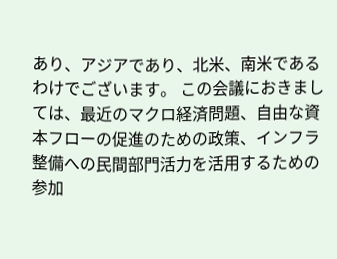あり、アジアであり、北米、南米であるわけでございます。 この会議におきましては、最近のマクロ経済問題、自由な資本フローの促進のための政策、インフラ整備への民間部門活力を活用するための参加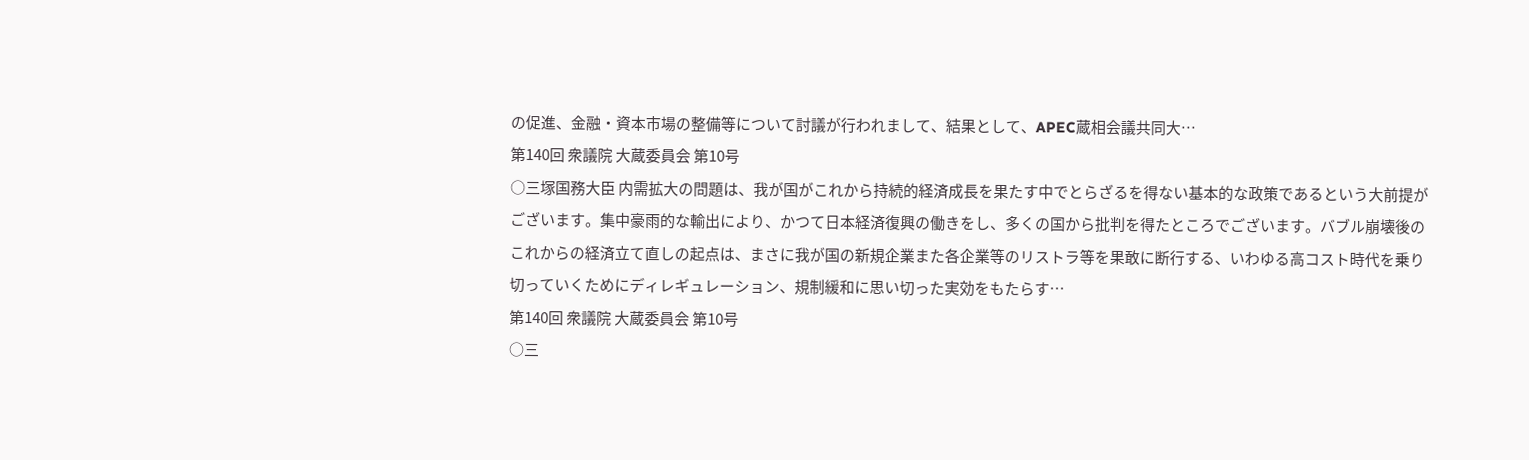の促進、金融・資本市場の整備等について討議が行われまして、結果として、APEC蔵相会議共同大…
第140回 衆議院 大蔵委員会 第10号
○三塚国務大臣 内需拡大の問題は、我が国がこれから持続的経済成長を果たす中でとらざるを得ない基本的な政策であるという大前提がございます。集中豪雨的な輸出により、かつて日本経済復興の働きをし、多くの国から批判を得たところでございます。バブル崩壊後のこれからの経済立て直しの起点は、まさに我が国の新規企業また各企業等のリストラ等を果敢に断行する、いわゆる高コスト時代を乗り切っていくためにディレギュレーション、規制緩和に思い切った実効をもたらす…
第140回 衆議院 大蔵委員会 第10号
○三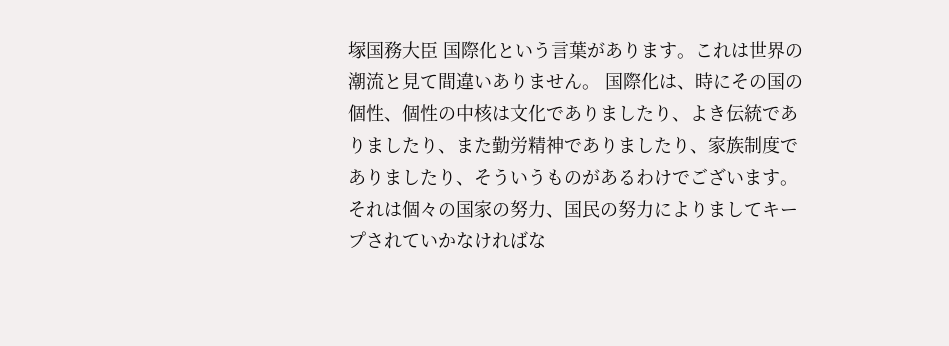塚国務大臣 国際化という言葉があります。これは世界の潮流と見て間違いありません。 国際化は、時にその国の個性、個性の中核は文化でありましたり、よき伝統でありましたり、また勤労精神でありましたり、家族制度でありましたり、そういうものがあるわけでございます。それは個々の国家の努力、国民の努力によりましてキープされていかなければな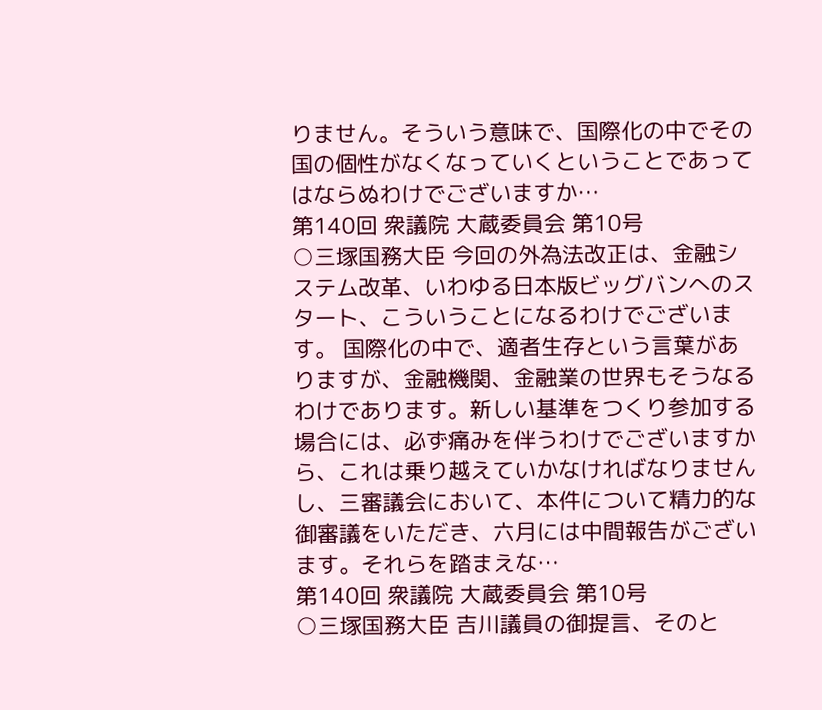りません。そういう意味で、国際化の中でその国の個性がなくなっていくということであってはならぬわけでございますか…
第140回 衆議院 大蔵委員会 第10号
○三塚国務大臣 今回の外為法改正は、金融システム改革、いわゆる日本版ビッグバンへのスタート、こういうことになるわけでございます。 国際化の中で、適者生存という言葉がありますが、金融機関、金融業の世界もそうなるわけであります。新しい基準をつくり参加する場合には、必ず痛みを伴うわけでございますから、これは乗り越えていかなければなりませんし、三審議会において、本件について精力的な御審議をいただき、六月には中間報告がございます。それらを踏まえな…
第140回 衆議院 大蔵委員会 第10号
○三塚国務大臣 吉川議員の御提言、そのと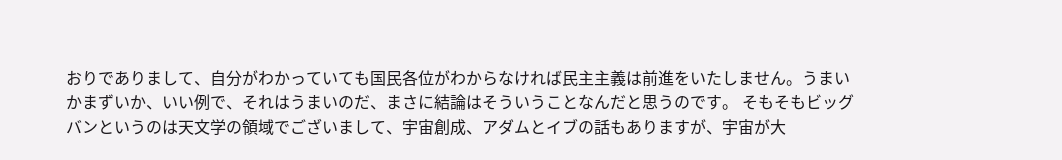おりでありまして、自分がわかっていても国民各位がわからなければ民主主義は前進をいたしません。うまいかまずいか、いい例で、それはうまいのだ、まさに結論はそういうことなんだと思うのです。 そもそもビッグバンというのは天文学の領域でございまして、宇宙創成、アダムとイブの話もありますが、宇宙が大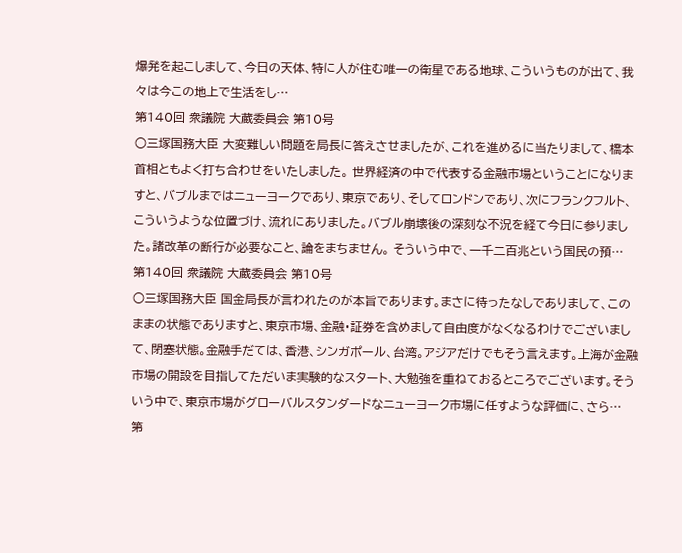爆発を起こしまして、今日の天体、特に人が住む唯一の衛星である地球、こういうものが出て、我々は今この地上で生活をし…
第140回 衆議院 大蔵委員会 第10号
○三塚国務大臣 大変難しい問題を局長に答えさせましたが、これを進めるに当たりまして、橋本首相ともよく打ち合わせをいたしました。 世界経済の中で代表する金融市場ということになりますと、バブルまではニューヨークであり、東京であり、そしてロンドンであり、次にフランクフルト、こういうような位置づけ、流れにありました。バブル崩壊後の深刻な不況を経て今日に参りました。諸改革の断行が必要なこと、論をまちません。 そういう中で、一千二百兆という国民の預…
第140回 衆議院 大蔵委員会 第10号
○三塚国務大臣 国金局長が言われたのが本旨であります。まさに待ったなしでありまして、このままの状態でありますと、東京市場、金融・証券を含めまして自由度がなくなるわけでございまして、閉塞状態。金融手だては、香港、シンガポール、台湾。アジアだけでもそう言えます。上海が金融市場の開設を目指してただいま実験的なスタート、大勉強を重ねておるところでございます。そういう中で、東京市場がグローバルスタンダードなニューヨーク市場に任すような評価に、さら…
第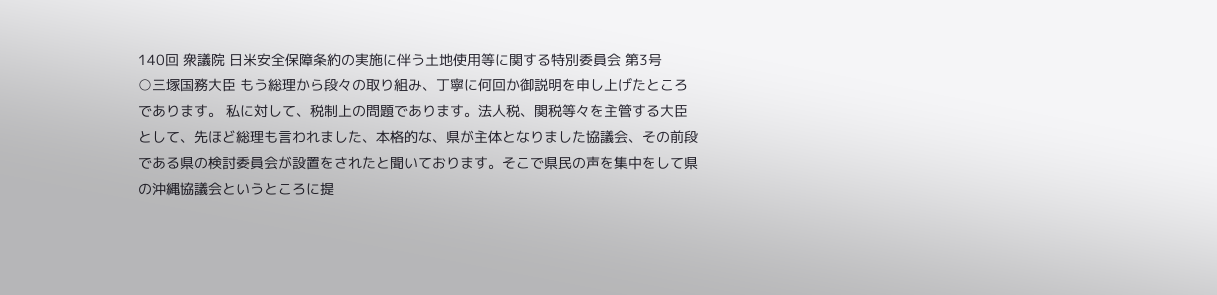140回 衆議院 日米安全保障条約の実施に伴う土地使用等に関する特別委員会 第3号
○三塚国務大臣 もう総理から段々の取り組み、丁寧に何回か御説明を申し上げたところであります。 私に対して、税制上の問題であります。法人税、関税等々を主管する大臣として、先ほど総理も言われました、本格的な、県が主体となりました協議会、その前段である県の検討委員会が設置をされたと聞いております。そこで県民の声を集中をして県の沖縄協議会というところに提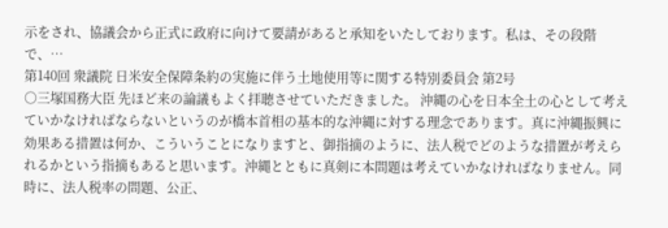示をされ、協議会から正式に政府に向けて要請があると承知をいたしております。私は、その段階で、…
第140回 衆議院 日米安全保障条約の実施に伴う土地使用等に関する特別委員会 第2号
○三塚国務大臣 先ほど来の論議もよく拝聴させていただきました。 沖縄の心を日本全土の心として考えていかなければならないというのが橋本首相の基本的な沖縄に対する理念であります。真に沖縄振興に効果ある措置は何か、こういうことになりますと、御指摘のように、法人税でどのような措置が考えられるかという指摘もあると思います。沖縄とともに真剣に本問題は考えていかなければなりません。同時に、法人税率の問題、公正、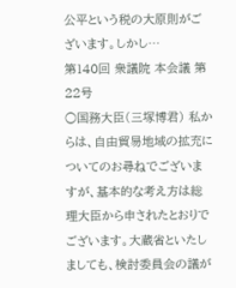公平という税の大原則がございます。しかし…
第140回 衆議院 本会議 第22号
○国務大臣(三塚博君) 私からは、自由貿易地域の拡充についてのお尋ねでございますが、基本的な考え方は総理大臣から申されたとおりでございます。大蔵省といたしましても、検討委員会の議が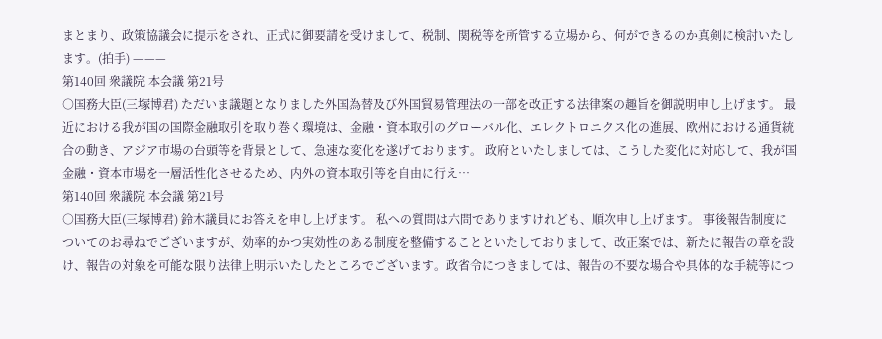まとまり、政策協議会に提示をされ、正式に御要請を受けまして、税制、関税等を所管する立場から、何ができるのか真剣に検討いたします。(拍手) ———
第140回 衆議院 本会議 第21号
○国務大臣(三塚博君) ただいま議題となりました外国為替及び外国貿易管理法の一部を改正する法律案の趣旨を御説明申し上げます。 最近における我が国の国際金融取引を取り巻く環境は、金融・資本取引のグローバル化、エレクトロニクス化の進展、欧州における通貨統合の動き、アジア市場の台頭等を背景として、急速な変化を遂げております。 政府といたしましては、こうした変化に対応して、我が国金融・資本市場を一層活性化させるため、内外の資本取引等を自由に行え…
第140回 衆議院 本会議 第21号
○国務大臣(三塚博君) 鈴木議員にお答えを申し上げます。 私への質問は六問でありますけれども、順次申し上げます。 事後報告制度についてのお尋ねでございますが、効率的かつ実効性のある制度を整備することといたしておりまして、改正案では、新たに報告の章を設け、報告の対象を可能な限り法律上明示いたしたところでございます。政省令につきましては、報告の不要な場合や具体的な手続等につ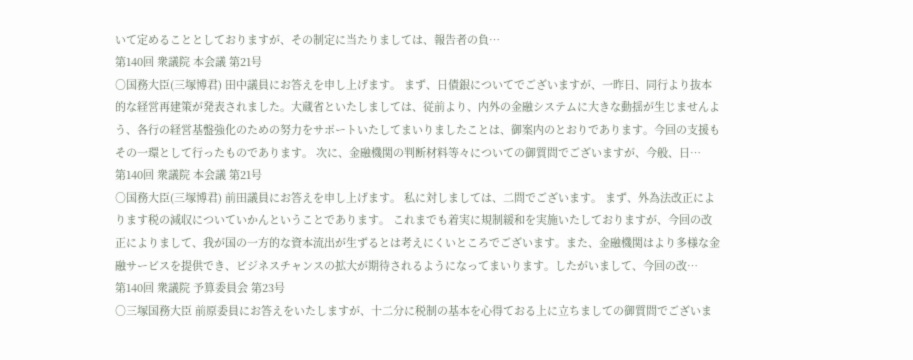いて定めることとしておりますが、その制定に当たりましては、報告者の負…
第140回 衆議院 本会議 第21号
○国務大臣(三塚博君) 田中議員にお答えを申し上げます。 まず、日債銀についてでございますが、一昨日、同行より抜本的な経営再建策が発表されました。大蔵省といたしましては、従前より、内外の金融システムに大きな動揺が生じませんよう、各行の経営基盤強化のための努力をサポートいたしてまいりましたことは、御案内のとおりであります。今回の支援もその一環として行ったものであります。 次に、金融機関の判断材料等々についての御質問でございますが、今般、日…
第140回 衆議院 本会議 第21号
○国務大臣(三塚博君) 前田議員にお答えを申し上げます。 私に対しましては、二問でございます。 まず、外為法改正によります税の減収についていかんということであります。 これまでも着実に規制緩和を実施いたしておりますが、今回の改正によりまして、我が国の一方的な資本流出が生ずるとは考えにくいところでございます。また、金融機関はより多様な金融サービスを提供でき、ビジネスチャンスの拡大が期待されるようになってまいります。したがいまして、今回の改…
第140回 衆議院 予算委員会 第23号
○三塚国務大臣 前原委員にお答えをいたしますが、十二分に税制の基本を心得ておる上に立ちましての御質問でございま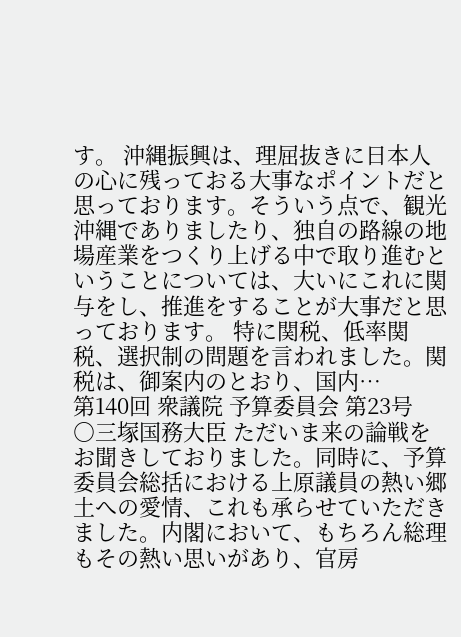す。 沖縄振興は、理屈抜きに日本人の心に残っておる大事なポイントだと思っております。そういう点で、観光沖縄でありましたり、独自の路線の地場産業をつくり上げる中で取り進むということについては、大いにこれに関与をし、推進をすることが大事だと思っております。 特に関税、低率関税、選択制の問題を言われました。関税は、御案内のとおり、国内…
第140回 衆議院 予算委員会 第23号
○三塚国務大臣 ただいま来の論戦をお聞きしておりました。同時に、予算委員会総括における上原議員の熱い郷土への愛情、これも承らせていただきました。内閣において、もちろん総理もその熱い思いがあり、官房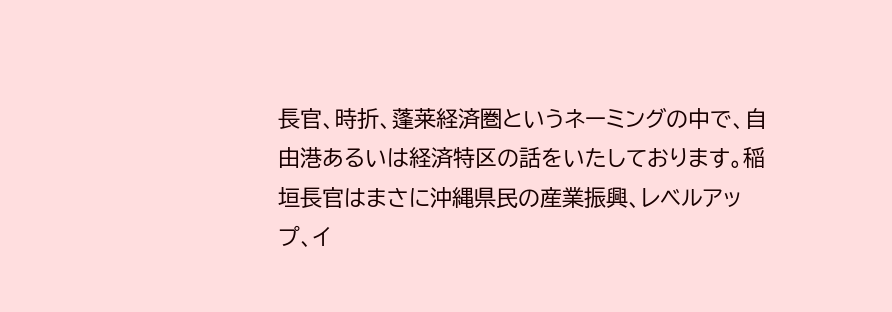長官、時折、蓬莱経済圏というネーミングの中で、自由港あるいは経済特区の話をいたしております。稲垣長官はまさに沖縄県民の産業振興、レベルアップ、イ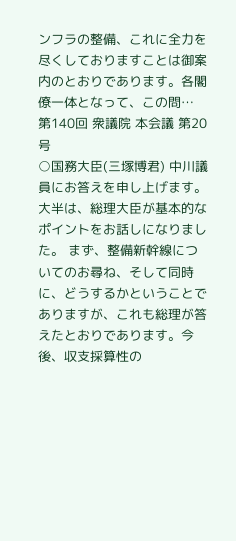ンフラの整備、これに全力を尽くしておりますことは御案内のとおりであります。各閣僚一体となって、この問…
第140回 衆議院 本会議 第20号
○国務大臣(三塚博君) 中川議員にお答えを申し上げます。 大半は、総理大臣が基本的なポイントをお話しになりました。 まず、整備新幹線についてのお尋ね、そして同時に、どうするかということでありますが、これも総理が答えたとおりであります。今後、収支採算性の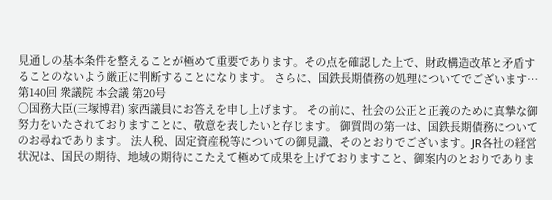見通しの基本条件を整えることが極めて重要であります。その点を確認した上で、財政構造改革と矛盾することのないよう厳正に判断することになります。 さらに、国鉄長期債務の処理についてでございます…
第140回 衆議院 本会議 第20号
○国務大臣(三塚博君) 家西議員にお答えを申し上げます。 その前に、社会の公正と正義のために真摯な御努力をいたされておりますことに、敬意を表したいと存じます。 御質問の第一は、国鉄長期債務についてのお尋ねであります。 法人税、固定資産税等についての御見識、そのとおりでございます。JR各社の経営状況は、国民の期待、地域の期待にこたえて極めて成果を上げておりますこと、御案内のとおりでありま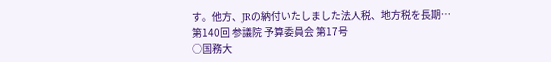す。他方、JRの納付いたしました法人税、地方税を長期…
第140回 参議院 予算委員会 第17号
○国務大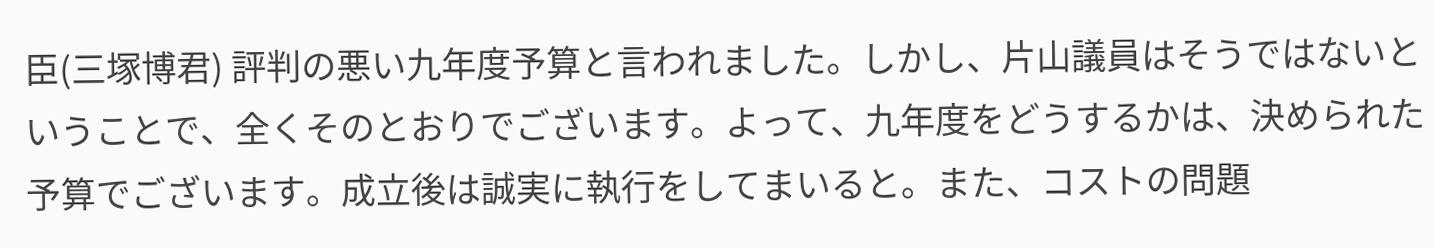臣(三塚博君) 評判の悪い九年度予算と言われました。しかし、片山議員はそうではないということで、全くそのとおりでございます。よって、九年度をどうするかは、決められた予算でございます。成立後は誠実に執行をしてまいると。また、コストの問題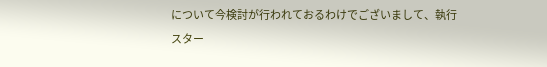について今検討が行われておるわけでございまして、執行スター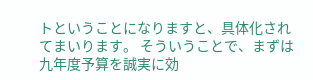トということになりますと、具体化されてまいります。 そういうことで、まずは九年度予算を誠実に効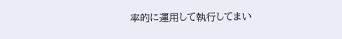率的に運用して執行してまい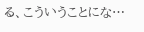る、こういうことにな…